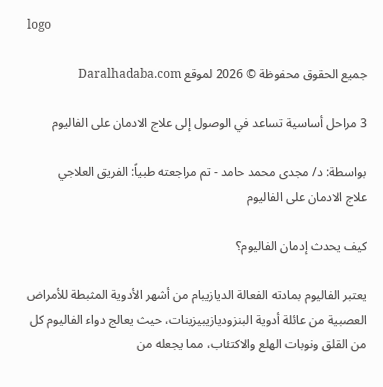logo

جميع الحقوق محفوظة © 2026 لموقع Daralhadaba.com

3 مراحل أساسية تساعد في الوصول إلى علاج الادمان على الفاليوم

بواسطة: د/ مجدى محمد حامد - تم مراجعته طبياً: الفريق العلاجي
علاج الادمان على الفاليوم

كيف يحدث إدمان الفاليوم؟

يعتبر الفاليوم بمادته الفعالة الديازيبام من أشهر الأدوية المثبطة للأمراض العصبية من عائلة أدوية البنزوديازيبيزينات، حيث يعالج دواء الفاليوم كل من القلق ونوبات الهلع والاكتئاب، مما يجعله من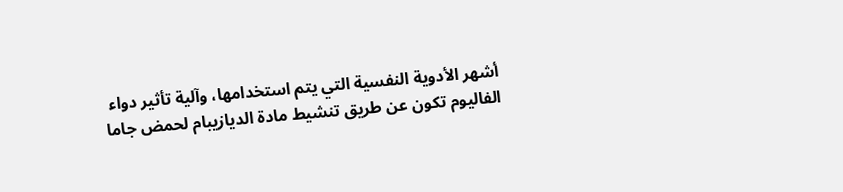أشهر الأدوية النفسية التي يتم استخدامها، وآلية تأثير دواء الفاليوم تكون عن طريق تنشيط مادة الديازيبام لحمض جاما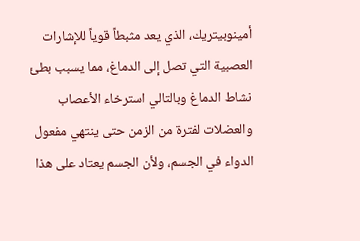أمينوبيتريك، الذي يعد مثبطاً قوياً للإشارات العصبية التي تصل إلى الدماغ، مما يسبب بطئ نشاط الدماغ وبالتالي استرخاء الأعصاب والعضلات لفترة من الزمن حتى ينتهي مفعول الدواء في الجسم، ولأن الجسم يعتاد على هذا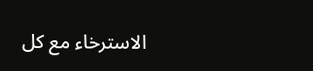الاسترخاء مع كل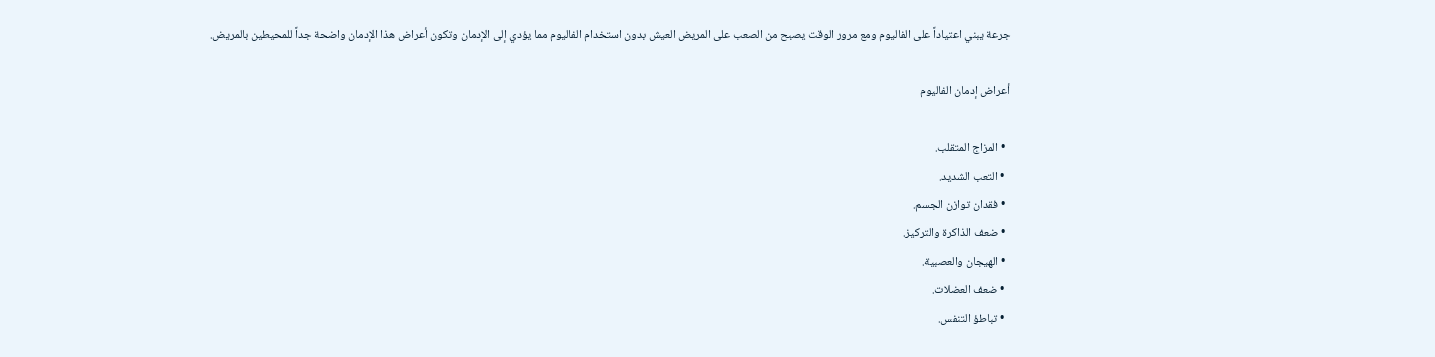جرعة يبني اعتياداً على الفاليوم ومع مرور الوقت يصبح من الصعب على المريض العيش بدون استخدام الفاليوم مما يؤدي إلى الإدمان وتكون أعراض هذا الإدمان واضحة جداً للمحيطين بالمريض.

أعراض إدمان الفاليوم

  • المزاج المتقلب.
  • التعب الشديد.
  • فقدان توازن الجسم.
  • ضعف الذاكرة والتركيز.
  • الهيجان والعصبية.
  • ضعف العضلات.
  • تباطؤ التنفس.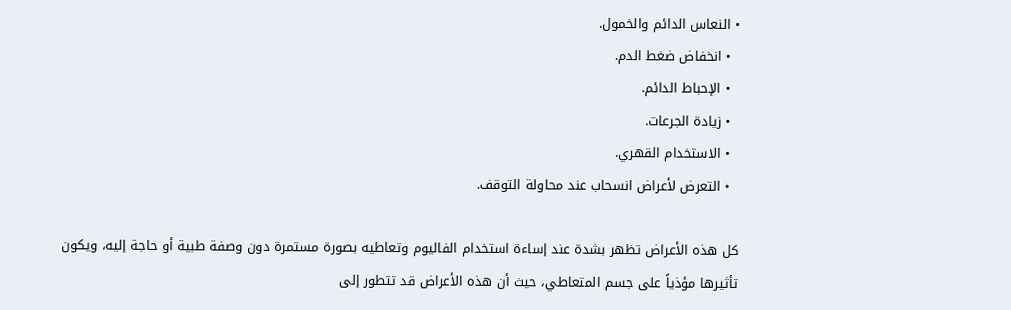• النعاس الدائم والخمول.
  • انخفاض ضغط الدم.
  • الإحباط الدائم.
  • زيادة الجرعات.
  • الاستخدام القهري.
  • التعرض لأعراض انسحاب عند محاولة التوقف.

كل هذه الأعراض تظهر بشدة عند إساءة استخدام الفاليوم وتعاطيه بصورة مستمرة دون وصفة طبية أو حاجة إليه، ويكون تأثيرها مؤذياً على جسم المتعاطي، حيث أن هذه الأعراض قد تتطور إلى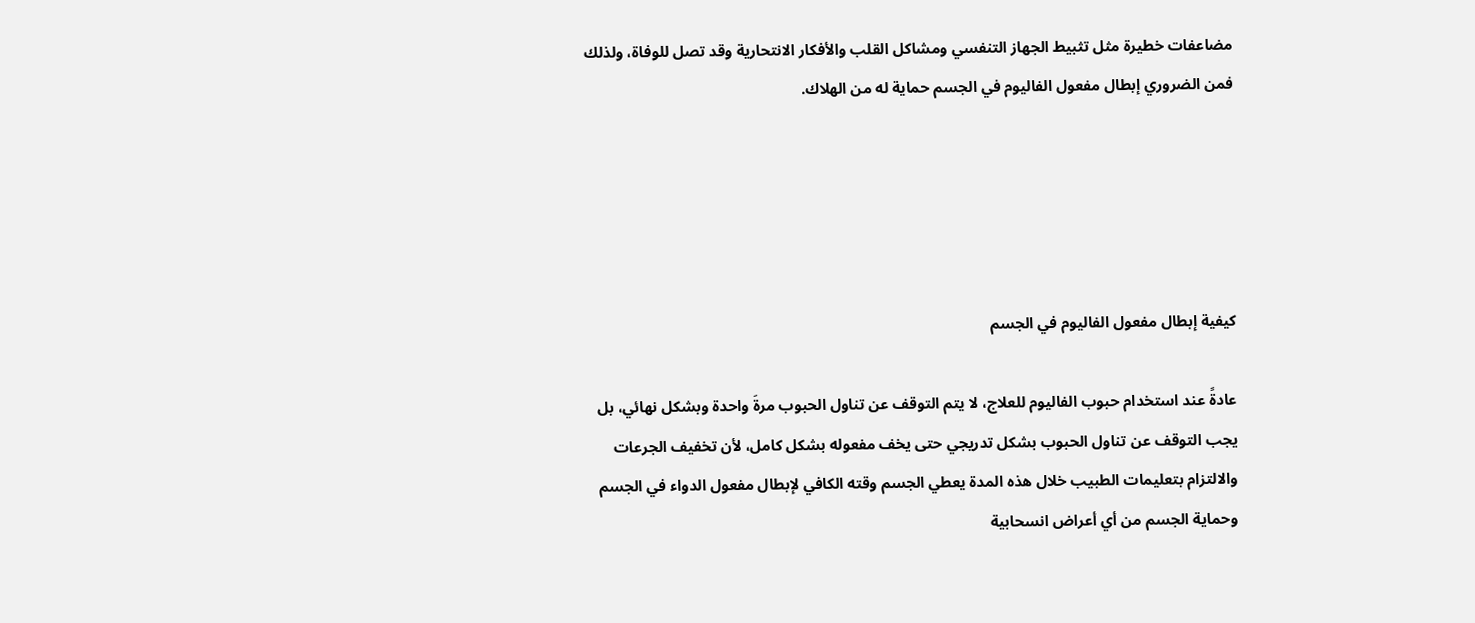مضاعفات خطيرة مثل تثبيط الجهاز التنفسي ومشاكل القلب والأفكار الانتحارية وقد تصل للوفاة، ولذلك فمن الضروري إبطال مفعول الفاليوم في الجسم حماية له من الهلاك.





كيفية إبطال مفعول الفاليوم في الجسم

عادةً عند استخدام حبوب الفاليوم للعلاج، لا يتم التوقف عن تناول الحبوب مرةَ واحدة وبشكل نهائي، بل يجب التوقف عن تناول الحبوب بشكل تدريجي حتى يخف مفعوله بشكل كامل، لأن تخفيف الجرعات والالتزام بتعليمات الطبيب خلال هذه المدة يعطي الجسم وقته الكافي لإبطال مفعول الدواء في الجسم وحماية الجسم من أي أعراض انسحابية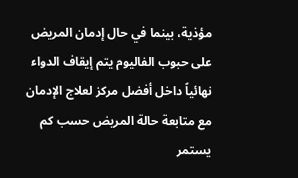مؤذية، بينما في حال إدمان المريض على حبوب الفاليوم يتم إيقاف الدواء نهائياً داخل أفضل مركز لعلاج الإدمان مع متابعة حالة المريض حسب كم يستمر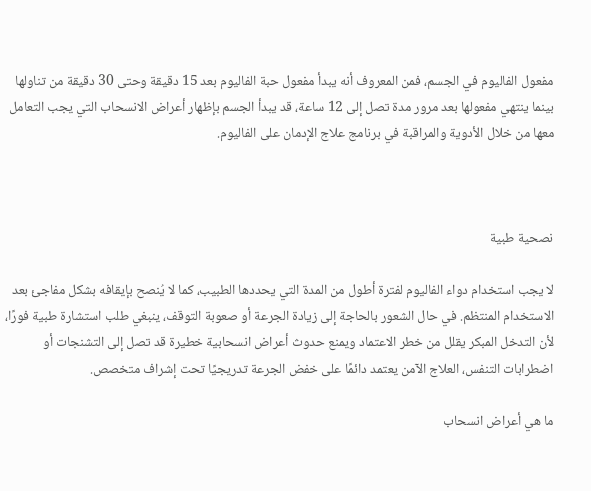مفعول الفاليوم في الجسم، فمن المعروف أنه يبدأ مفعول حبة الفاليوم بعد 15 دقيقة وحتى 30 دقيقة من تناولها بينما ينتهي مفعولها بعد مرور مدة تصل إلى 12 ساعة، قد يبدأ الجسم بإظهار أعراض الانسحاب التي يجب التعامل معها من خلال الأدوية والمراقبة في برنامج علاج الإدمان على الفاليوم.



نصحية طبية

لا يجب استخدام دواء الفاليوم لفترة أطول من المدة التي يحددها الطبيب، كما لا يُنصح بإيقافه بشكل مفاجئ بعد الاستخدام المنتظم. في حال الشعور بالحاجة إلى زيادة الجرعة أو صعوبة التوقف، ينبغي طلب استشارة طبية فورًا، لأن التدخل المبكر يقلل من خطر الاعتماد ويمنع حدوث أعراض انسحابية خطيرة قد تصل إلى التشنجات أو اضطرابات التنفس، العلاج الآمن يعتمد دائمًا على خفض الجرعة تدريجيًا تحت إشراف متخصص.

ما هي أعراض انسحاب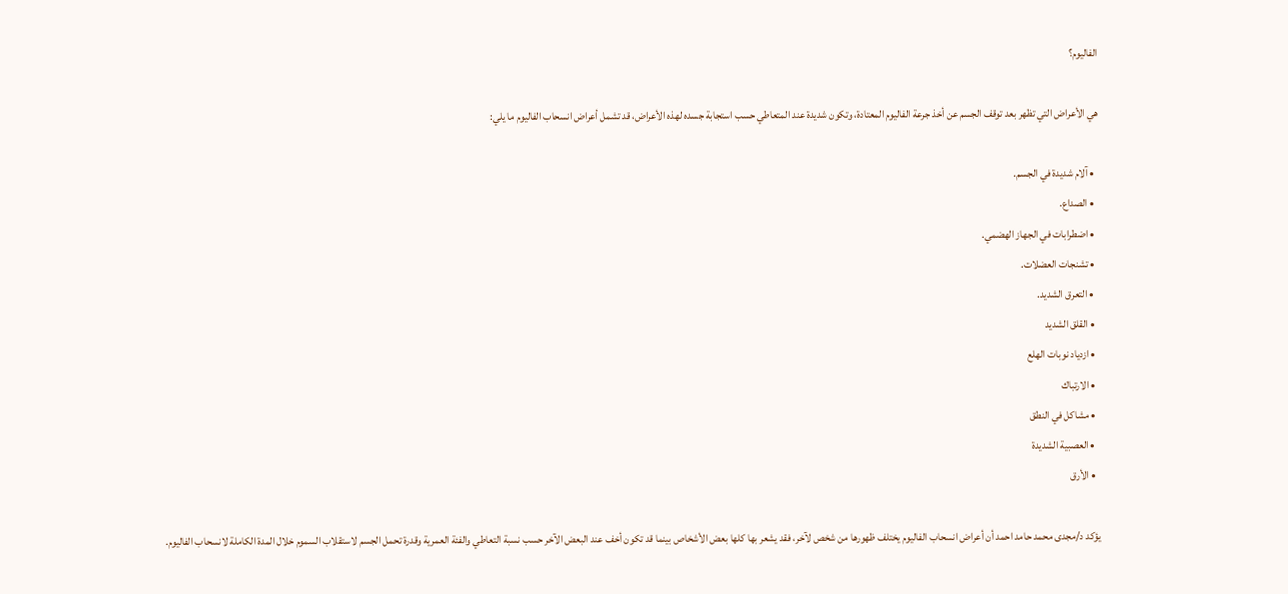الفاليوم؟

هي الأعراض التي تظهر بعد توقف الجسم عن أخذ جرعة الفاليوم المعتادة، وتكون شديدة عند المتعاطي حسب استجابة جسده لهذه الأعراض، قد تشمل أعراض انسحاب الفاليوم ما يلي:

  • آلام شديدة في الجسم.
  • الصداع.
  • اضطرابات في الجهاز الهضمي.
  • تشنجات العضلات.
  • التعرق الشديد.
  • القلق الشديد
  • ازدياد نوبات الهلع
  • الارتباك
  • مشاكل في النطق
  • العصبية الشديدة
  • الأرق

يؤكد د/مجدى محمد حامد احمد أن أعراض انسحاب الفاليوم يختلف ظهورها من شخص لآخر، فقد يشعر بها كلها بعض الأشخاص بينما قد تكون أخف عند البعض الآخر حسب نسبة التعاطي والفئة العمرية وقدرة تحمل الجسم لاستقلاب السموم خلال المدة الكاملة لانسحاب الفاليوم.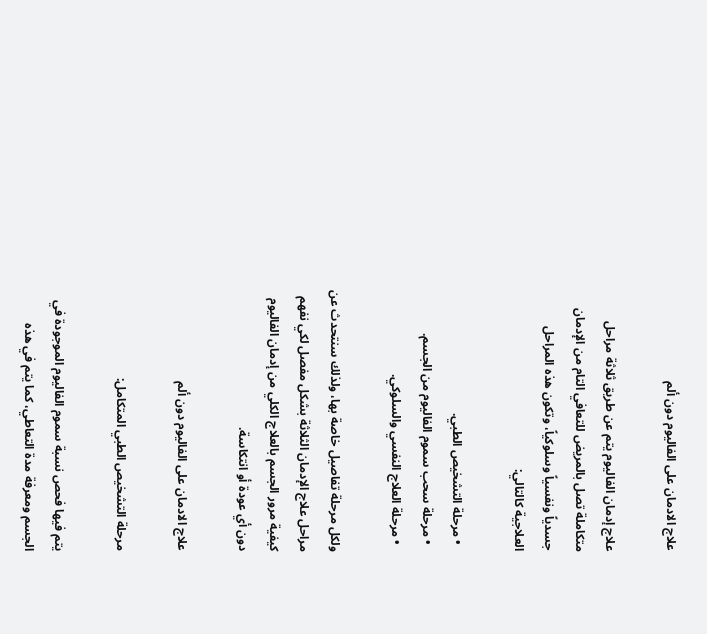علاج الادمان على الفاليوم دون ألم

علاج إدمان الفاليوم يتم عن طريق ثلاثة مراحل متكاملة تصل بالمريض للتعافي التام من الإدمان جسدياً ونفسياً وسلوكياً، وتكون هذه المراحل العلاجية كالتالي:

  • مرحلة التشخيص الطبي.
  • مرحلة سحب سموم الفاليوم من الجسم.
  • مرحلة العلاج النفسي والسلوكي.

ولكل مرحلة تفاصيل خاصة بها، ولذلك سنتحدث عن مراحل علاج الإدمان الثلاثة بشكل مفصل لكي نفهم كيفية مرور الجسم بالعلاج الكلي من إدمان الفاليوم دون أي عودة أو انتكاسة.

علاج الادمان على الفاليوم دون ألم

مرحلة التشخيص الطبي المتكامل:

يتم فيها فحص نسبة سموم الفاليوم الموجودة في الجسم ومعرفة مدة التعاطي، كما يتم في هذه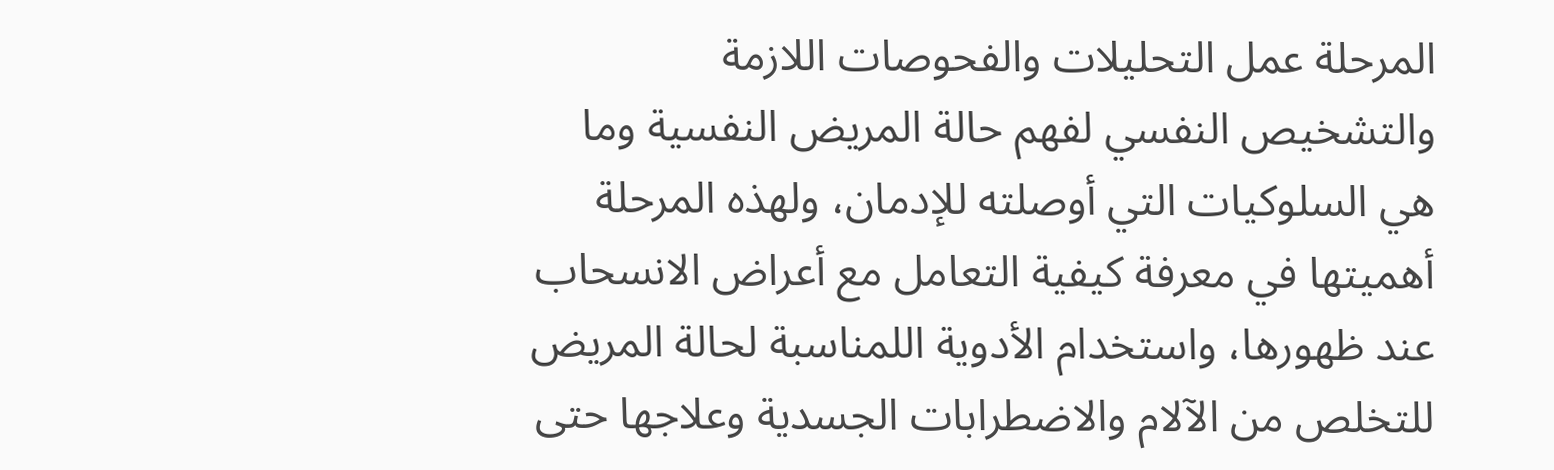المرحلة عمل التحليلات والفحوصات اللازمة والتشخيص النفسي لفهم حالة المريض النفسية وما هي السلوكيات التي أوصلته للإدمان، ولهذه المرحلة أهميتها في معرفة كيفية التعامل مع أعراض الانسحاب عند ظهورها، واستخدام الأدوية اللمناسبة لحالة المريض للتخلص من الآلام والاضطرابات الجسدية وعلاجها حتى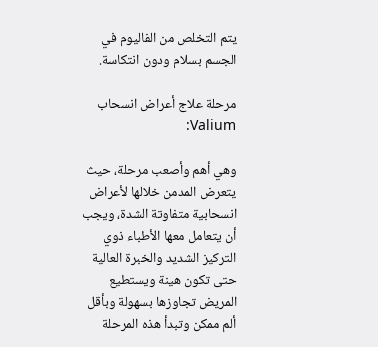يتم التخلص من الفاليوم في الجسم بسلام ودون انتكاسة.

مرحلة علاج أعراض انسحاب Valium:

وهي أهم وأصعب مرحلة، حيث يتعرض المدمن خلالها لأعراض انسحابية متفاوتة الشدة، ويجب أن يتعامل معها الأطباء ذوي التركيز الشديد والخبرة العالية حتى تكون هينة ويستطيع المريض تجاوزها بسهولة وبأقل ألم ممكن وتبدأ هذه المرحلة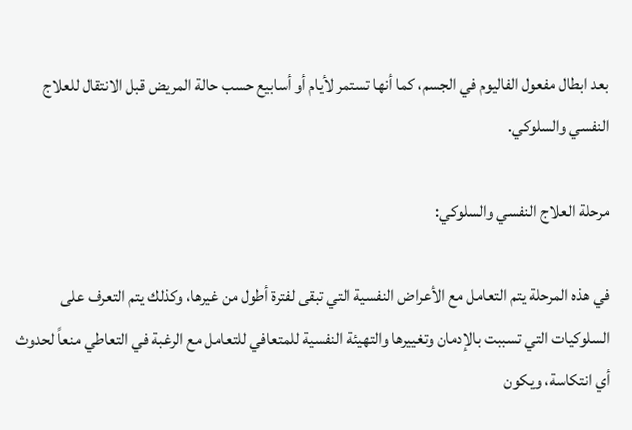بعد ابطال مفعول الفاليوم في الجسم، كما أنها تستمر لأيام أو أسابيع حسب حالة المريض قبل الانتقال للعلاج النفسي والسلوكي.

مرحلة العلاج النفسي والسلوكي:

في هذه المرحلة يتم التعامل مع الأعراض النفسية التي تبقى لفترة أطول من غيرها، وكذلك يتم التعرف على السلوكيات التي تسببت بالإدمان وتغييرها والتهيئة النفسية للمتعافي للتعامل مع الرغبة في التعاطي منعاً لحدوث أي انتكاسة، ويكون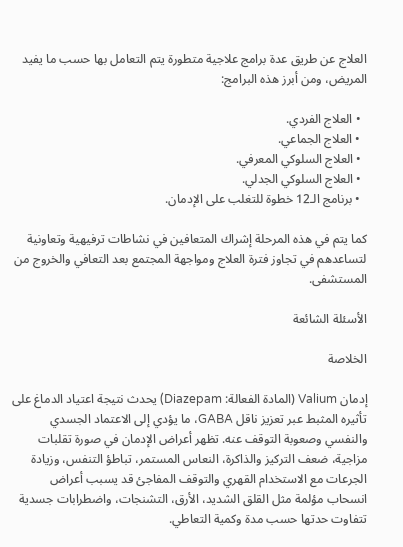العلاج عن طريق عدة برامج علاجية متطورة يتم التعامل بها حسب ما يفيد المريض، ومن أبرز هذه البرامج:

  • العلاج الفردي.
  • العلاج الجماعي.
  • العلاج السلوكي المعرفي.
  • العلاج السلوكي الجدلي.
  • برنامج الـ12 خطوة للتغلب على الإدمان.

كما يتم في هذه المرحلة إشراك المتعافين في نشاطات ترفيهية وتعاونية لتساعدهم في تجاوز فترة العلاج ومواجهة المجتمع بعد التعافي والخروج من المستشفى.

الأسئلة الشائعة

الخلاصة

إدمان Valium (المادة الفعالة: Diazepam) يحدث نتيجة اعتياد الدماغ على تأثيره المثبط عبر تعزيز ناقل GABA، ما يؤدي إلى الاعتماد الجسدي والنفسي وصعوبة التوقف عنه. تظهر أعراض الإدمان في صورة تقلبات مزاجية، ضعف التركيز والذاكرة، النعاس المستمر، تباطؤ التنفس، وزيادة الجرعات مع الاستخدام القهري والتوقف المفاجئ قد يسبب أعراض انسحاب مؤلمة مثل القلق الشديد، الأرق، التشنجات، واضطرابات جسدية تتفاوت حدتها حسب مدة وكمية التعاطي.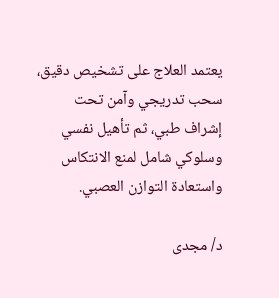يعتمد العلاج على تشخيص دقيق، سحب تدريجي وآمن تحت إشراف طبي، ثم تأهيل نفسي وسلوكي شامل لمنع الانتكاس واستعادة التوازن العصبي.

د/ مجدى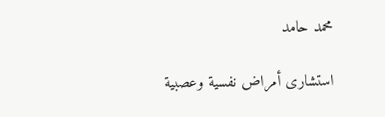محمد حامد

استشارى أمراض نفسية وعصبية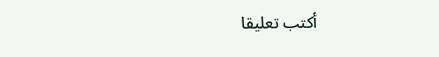أكتب تعليقا